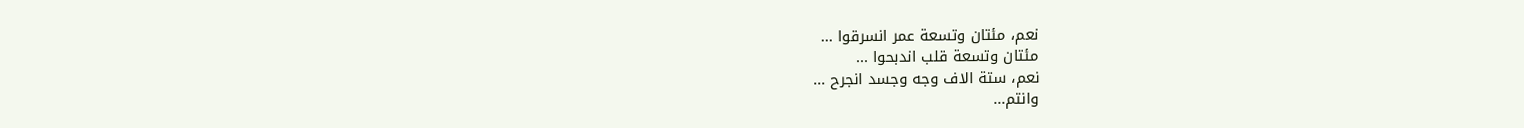نعم، مئتان وتسعة عمر انسرقوا ...
مئتان وتسعة قلب اندبحوا ...
نعم، ستة الاف وجه وجسد انجرح ...
وانتم...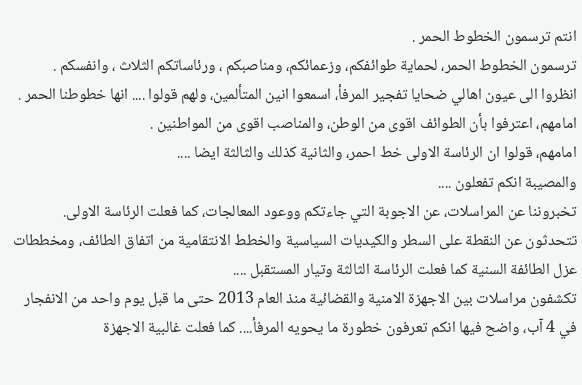انتم ترسمون الخطوط الحمر .
ترسمون الخطوط الحمر، لحماية طوائفكم، وزعمائكم، ومناصبكم ، ورئاساتكم الثلاث ، وانفسكم .
انظروا الى عيون اهالي ضحايا تفجير المرفأ، اسمعوا انين المتألمين، ولهم قولوا .... انها خطوطنا الحمر .
امامهم، اعترفوا بأن الطوائف اقوى من الوطن، والمناصب اقوى من المواطنين .
امامهم، قولوا ان الرئاسة الاولى خط احمر، والثانية كذلك والثالثة ايضا ....
والمصيبة انكم تفعلون ....
تخبروننا عن المراسلات، عن الاجوبة التي جاءتكم ووعود المعالجات، كما فعلت الرئاسة الاولى.
تتحدثون عن النقطة على السطر والكيديات السياسية والخطط الانتقامية من اتفاق الطائف، ومخططات عزل الطائفة السنية كما فعلت الرئاسة الثالثة وتيار المستقبل ....
تكشفون مراسلات بين الاجهزة الامنية والقضائية منذ العام 2013 حتى ما قبل يوم واحد من الانفجار في 4 آب، واضح فيها انكم تعرفون خطورة ما يحويه المرفأ.... كما فعلت غالبية الاجهزة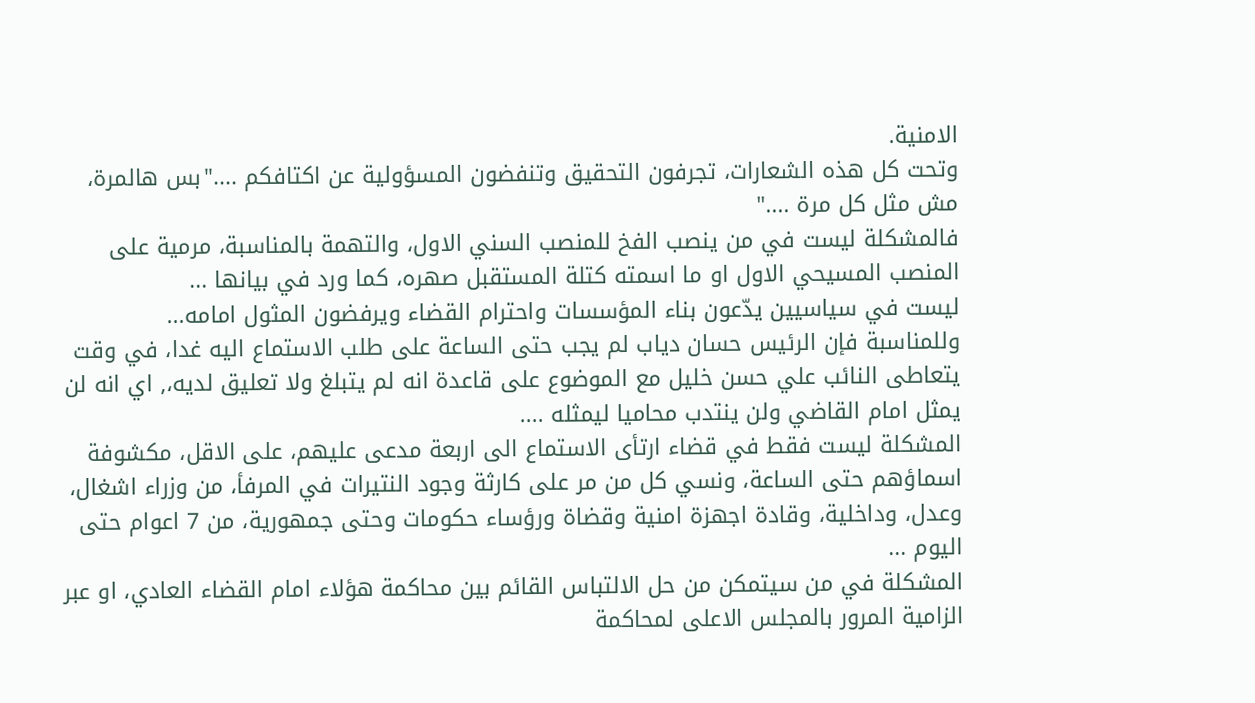الامنية.
وتحت كل هذه الشعارات، تجرفون التحقيق وتنفضون المسؤولية عن اكتافكم ...."بس هالمرة، مش مثل كل مرة ...."
فالمشكلة ليست في من ينصب الفخ للمنصب السني الاول، والتهمة بالمناسبة، مرمية على المنصب المسيحي الاول او ما اسمته كتلة المستقبل صهره، كما ورد في بيانها ...
ليست في سياسيين يدّعون بناء المؤسسات واحترام القضاء ويرفضون المثول امامه...
وللمناسبة فإن الرئيس حسان دياب لم يجب حتى الساعة على طلب الاستماع اليه غدا، في وقت يتعاطى النائب علي حسن خليل مع الموضوع على قاعدة انه لم يتبلغ ولا تعليق لديه،, اي انه لن يمثل امام القاضي ولن ينتدب محاميا ليمثله ....
المشكلة ليست فقط في قضاء ارتأى الاستماع الى اربعة مدعى عليهم، على الاقل، مكشوفة اسماؤهم حتى الساعة، ونسي كل من مر على كارثة وجود النتيرات في المرفأ، من وزراء اشغال، وعدل، وداخلية، وقادة اجهزة امنية وقضاة ورؤساء حكومات وحتى جمهورية، من 7 اعوام حتى اليوم ...
المشكلة في من سيتمكن من حل الالتباس القائم بين محاكمة هؤلاء امام القضاء العادي، او عبر الزامية المرور بالمجلس الاعلى لمحاكمة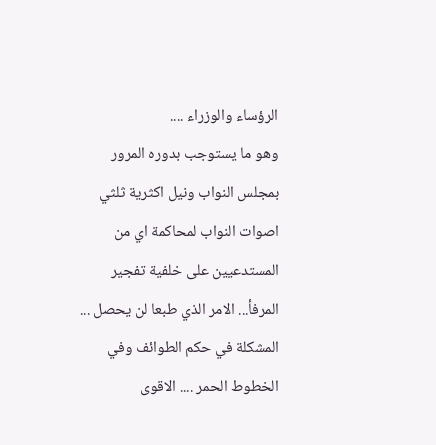الرؤساء والوزراء ....
وهو ما يستوجب بدوره المرور بمجلس النواب ونيل اكثرية ثلثي اصوات النواب لمحاكمة اي من المستدعيين على خلفية تفجير المرفأ... الامر الذي طبعا لن يحصل ...
المشكلة في حكم الطوائف وفي الخطوط الحمر .... الاقوى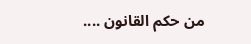من حكم القانون ....